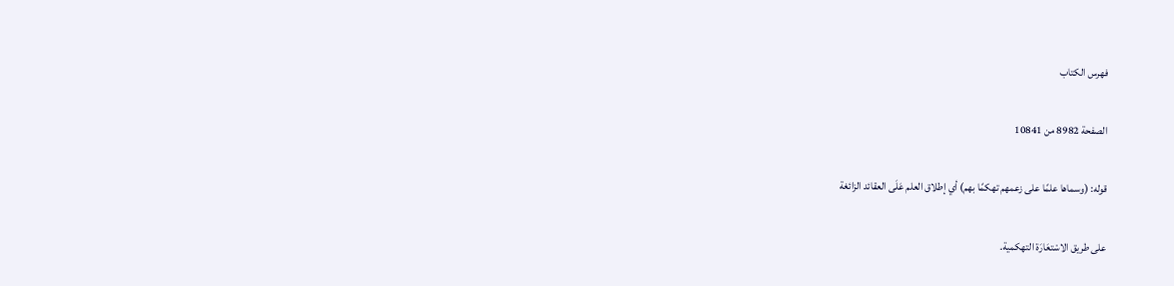فهرس الكتاب

الصفحة 8982 من 10841

قوله: (وسماها علمًا على زعمهم تهكمًا بهم) أي إطلاق العلم عَلَى العقائد الزائغة

على طريق الاسْتعَارَة التهكمية.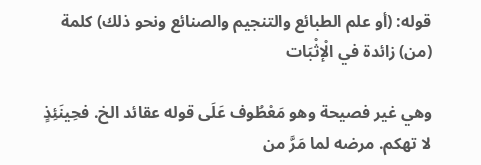قوله: (أو علم الطبائع والتنجيم والصنائع ونحو ذلك) كلمة (من) زائدة في الْإثْبَات

وهي غير فصيحة وهو مَعْطُوف عَلَى قوله عقائد الخ. فحِينَئِذٍ لا تهكم. مرضه لما مَرَّ من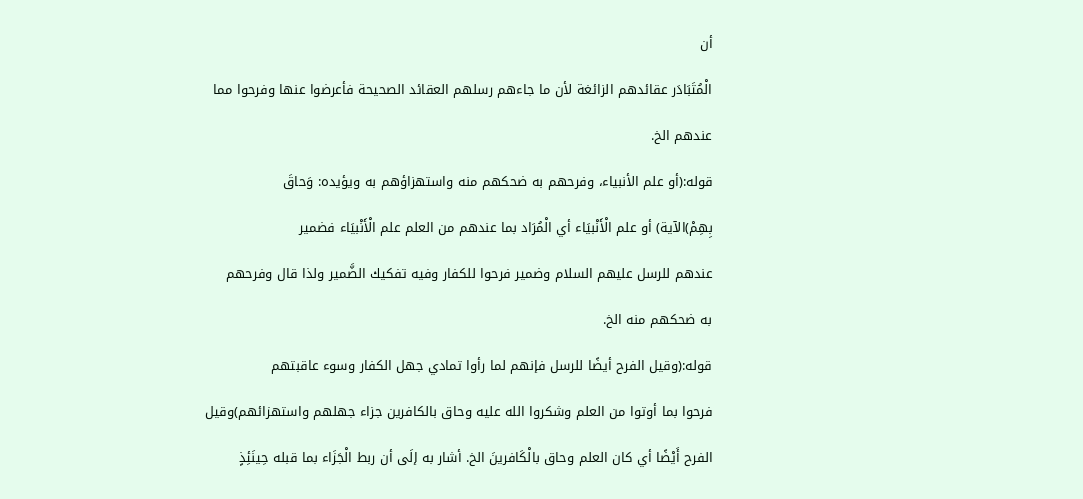أن

الْمُتَبَادَر عقائدهم الزائغة لأن ما جاءهم رسلهم العقائد الصحيحة فأعرضوا عنها وفرحوا مما

عندهم الخ.

قوله:(أو علم الأنبياء، وفرحهم به ضحكهم منه واستهزاؤهم به ويؤيده: وَحاقَ

بِهِمْ)الآية) أو علم الْأَنْبيَاء أي الْمُرَاد بما عندهم من العلم علم الْأَنْبيَاء فضمير

عندهم للرسل عليهم السلام وضمير فرحوا للكفار وفيه تفكيك الضَّمير ولذا قال وفرحهم

به ضحكهم منه الخ.

قوله:(وقيل الفرح أيضًا للرسل فإنهم لما رأوا تمادي جهل الكفار وسوء عاقبتهم

فرحوا بما أوتوا من العلم وشكروا الله عليه وحاق بالكافرين جزاء جهلهم واستهزائهم)وقيل

الفرح أَيْضًا أي كان العلم وحاق بالْكَافرينَ الخ. أشار به إلَى أن ربط الْجَزَاء بما قبله حِينَئِذٍ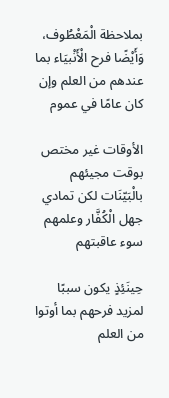بملاحظة الْمَعْطُوف، وَأَيْضًا فرح الْأَنْبيَاء بما عندهم من العلم وإن كان عامًا في عموم

الأوقات غير مختص بوقت مجيئهم بالْبَيّنَات لكن تمادي جهل الْكُفَّار وعلمهم سوء عاقبتهم

حِينَئِذٍ يكون سببًا لمزيد فرحهم بما أوتوا من العلم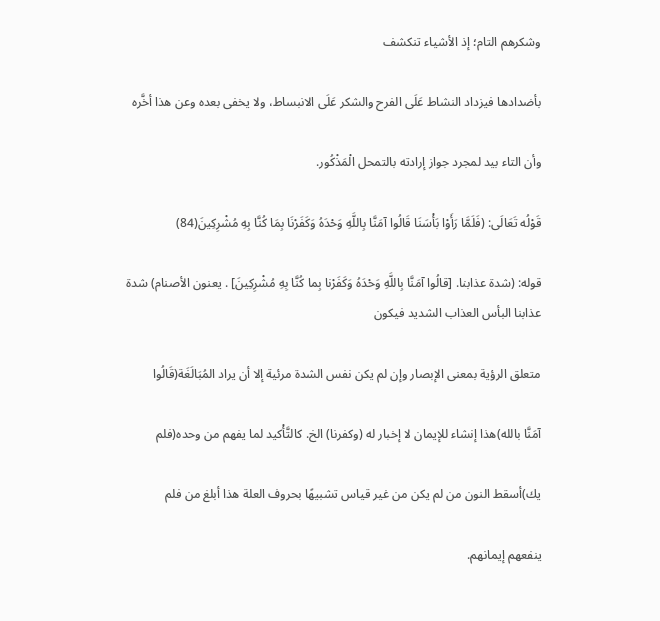وشكرهم التام؛ إذ الأشياء تنكشف

بأضدادها فيزداد النشاط عَلَى الفرح والشكر عَلَى الانبساط، ولا يخفى بعده وعن هذا أخَّره

وأن التاء بيد لمجرد جواز إرادته بالتمحل الْمَذْكُور.

قَوْلُه تَعَالَى: (فَلَمَّا رَأَوْا بَأْسَنَا قَالُوا آمَنَّا بِاللَّهِ وَحْدَهُ وَكَفَرْنَا بِمَا كُنَّا بِهِ مُشْرِكِينَ(84)

قوله: (شدة عذابنا. [قالُوا آمَنَّا بِاللَّهِ وَحْدَهُ وَكَفَرْنا بِما كُنَّا بِهِ مُشْرِكِينَ] . يعنون الأصنام) شدة عذابنا البأس العذاب الشديد فيكون

متعلق الرؤية بمعنى الإبصار وإن لم يكن نفس الشدة مرئية إلا أن يراد المُبَالَغَة(قَالُوا

آمَنَّا بالله)هذا إنشاء للإيمان لا إخبار له (وكفرنا) الخ. كالتَّأْكيد لما يفهم من وحده(فلم

يك)أسقط النون من لم يكن من غير قياس تشبيهًا بحروف العلة هذا أبلغ من فلم

ينفعهم إيمانهم.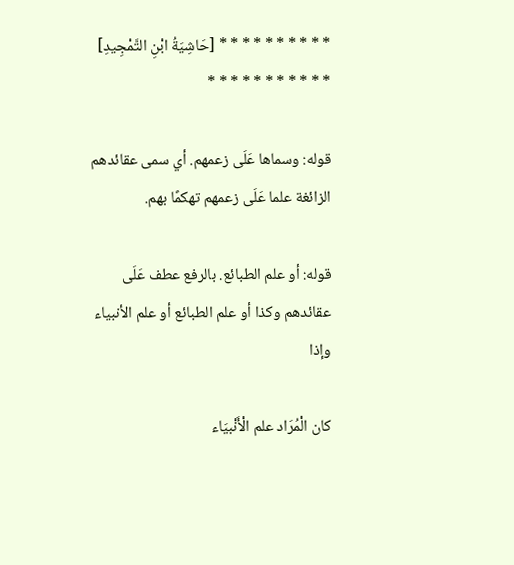* * * * * * * * * * [حَاشِيَةُ ابْنِ التَّمْجِيدِ] * * * * * * * * * * *

قوله: وسماها عَلَى زعمهم. أي سمى عقائدهم الزائغة علما عَلَى زعمهم تهكمًا بهم.

قوله: أو علم الطبائع. بالرفع عطف عَلَى عقائدهم وكذا أو علم الطبائع أو علم الأنبياء وإذا

كان الْمُرَاد علم الْأَنْبيَاء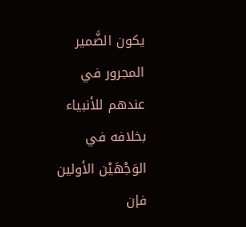يكون الضَّمير المجرور في عندهم للأنبياء بخلافه في الوَجْهَيْن الأولين فإن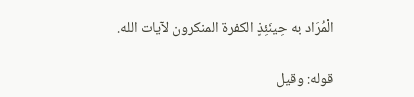الْمُرَاد به حِينَئِذٍ الكفرة المنكرون لآيات الله.

قوله: وقيل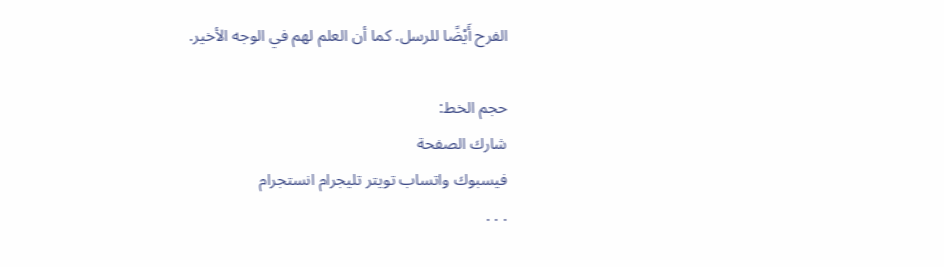الفرح أَيْضًا للرسل. كما أن العلم لهم في الوجه الأخير.

حجم الخط:
شارك الصفحة
فيسبوك واتساب تويتر تليجرام انستجرام
. . .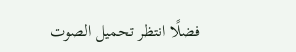فضلًا انتظر تحميل الصوت